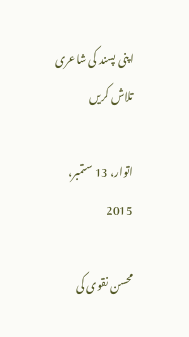اپنی پسند کی شاعری تلاش کریں

اتوار، 13 ستمبر، 2015

محسن نقوی کی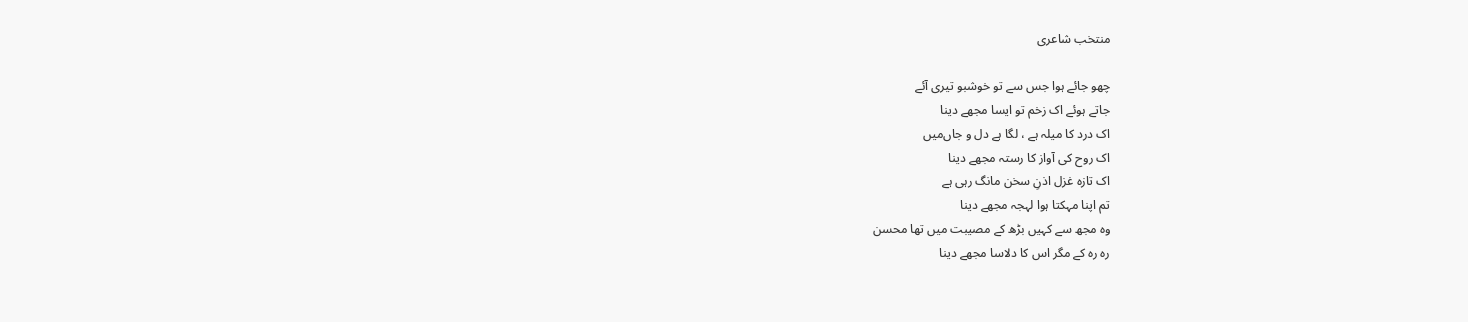منتخب شاعری

چھو جائے ہوا جس سے تو خوشبو تیری آئے
جاتے ہوئے اک زخم تو ایسا مجھے دینا
اک درد کا میلہ ہے ، لگا ہے دل و جاں‌میں
اک روح کی آواز کا رستہ مجھے دینا
اک تازہ غزل اذنِ سخن مانگ رہی ہے
تم اپنا مہکتا ہوا لہجہ مجھے دینا
وہ مجھ سے کہیں بڑھ کے مصیبت میں تھا محسن
رہ رہ کے مگر اس کا دلاسا مجھے دینا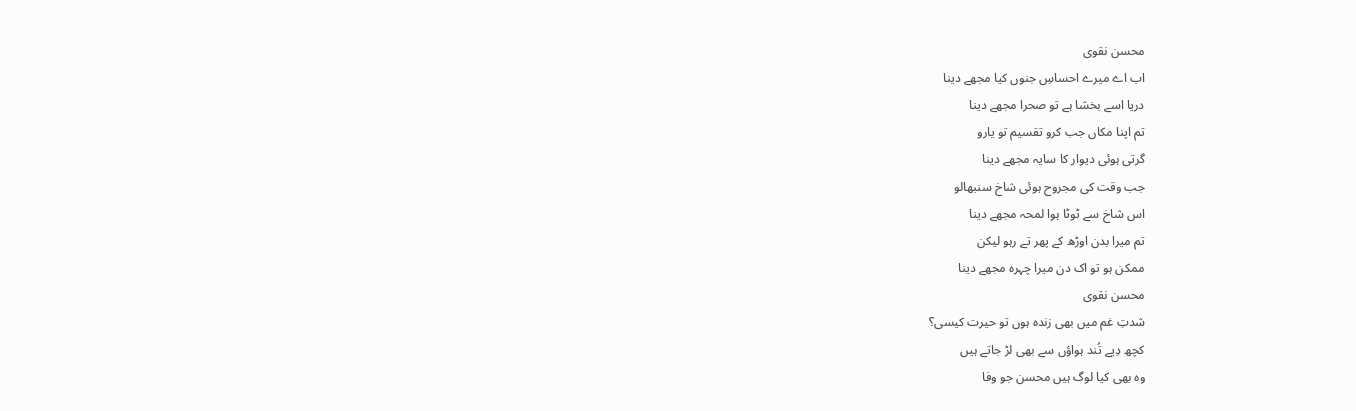محسن نقوی
اب اے میرے احساسِ جنوں کیا مجھے دینا
دریا اسے بخشا ہے تو صحرا مجھے دینا
تم اپنا مکاں جب کرو تقسیم تو یارو
گرتی ہوئی دیوار کا سایہ مجھے دینا
جب وقت کی مجروح ہوئی شاخ سنبھالو
اس شاخ سے ٹوٹا ہوا لمحہ مجھے دینا
تم میرا بدن اوڑھ کے پھر تے رہو لیکن
ممکن ہو تو اک دن میرا چہرہ مجھے دینا
محسن نقوی
شدتِ غم میں بھی زندہ ہوں تو حیرت کیسی؟
کچھ دِیے تُند ہواؤں سے بھی لڑ جاتے ہیں
وہ بھی کیا لوگ ہیں محسن جو وفا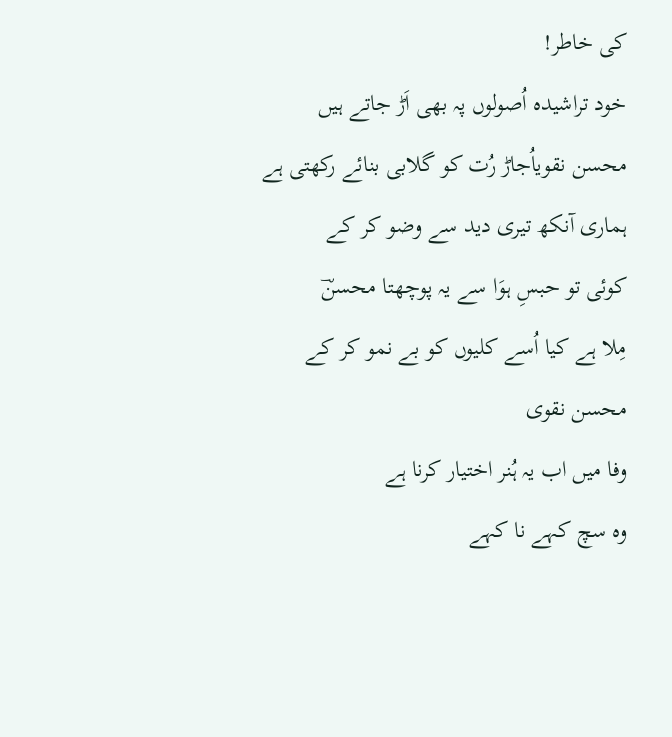کی خاطر!
خود تراشیدہ اُصولوں پہ بھی اَڑ جاتے ہیں
محسن نقویاُجاڑ رُت کو گلابی بنائے رکھتی ہے
ہماری آنکھ تیری دید سے وضو کر کے
کوئی تو حبسِ ہوَا سے یہ پوچھتا محسنؔ
مِلا ہے کیا اُسے کلیوں کو بے نمو کر کے
محسن نقوی
وفا میں اب یہ ہُنر اختیار کرنا ہے
وہ سچ کہے نا کہے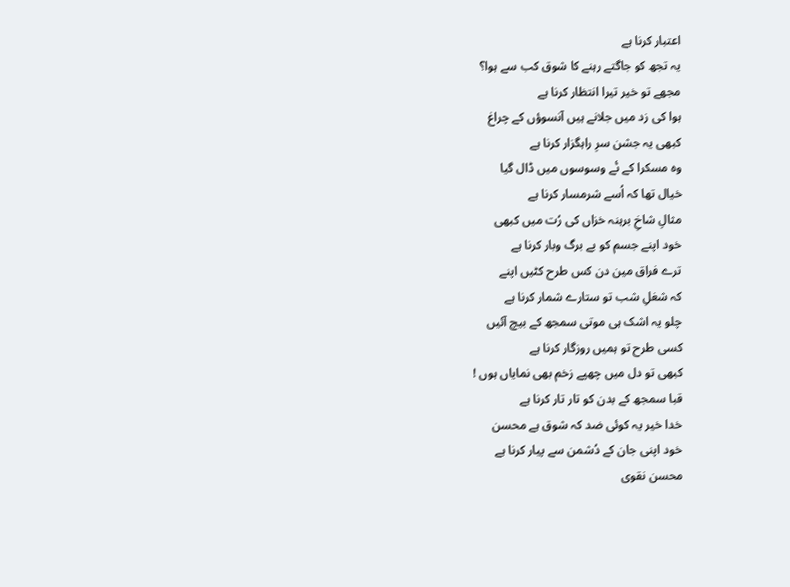اعتبار کرنا ہے
یہ تجھ کو جاگتے رہنے کا شوق کب سے ہوا؟
مجھے تو خیر تیرا انتظار کرنا ہے
ہوا کی زد میں جلانے ہیں آنسوؤں کے چراغ
کبھی یہ جشن سرِ راہگزار کرنا ہے
وہ مسکرا کے نٔے وسوسوں میں ڈال گیا
خیال تھا کہ اُسے شرمسار کرنا ہے
مثالِ شاخِ برہنہ خزاں کی رُت میں کبھی
خود اپنے جسم کو بے برگ وبار کرنا ہے
ترے فراق مین دن کس طرح کٹیں اپنے
کہ شغلِ شب تو ستارے شمار کرنا ہے
چلو یہ اشک ہی موتی سمجھ کے بیچ آئیں
کسی طرح تو ہمیں روزگار کرنا ہے
کبھی تو دل میں چھپے زخم بھی نمایاں ہوں !
قبا سمجھ کے بدن کو تار تار کرنا ہے
خدا خیر یہ کوئی ضد کہ شوق ہے محسن
خود اپنی جان کے دُشمن سے پیار کرنا ہے
محسن نقوی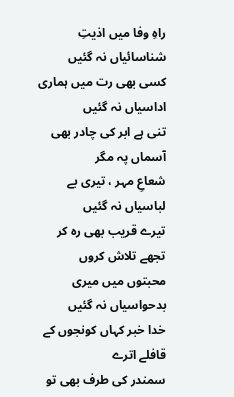راہِ وفا میں اذیتِ شناسائیاں نہ گئیں
کسی بھی رت میں ہماری اداسیاں نہ گئیں
تنی ہے ابر کی چادر بھی آسماں پہ مگر
شعاعِ مہر ، تیری بے لباسیاں نہ گئیں
تیرے قریب بھی رہ کر تجھے تلاش کروں
محبتوں میں میری بدحواسیاں نہ گئیں
خدا خبر کہاں کونجوں کے قافلے اترے
سمندر کی طرف بھی تو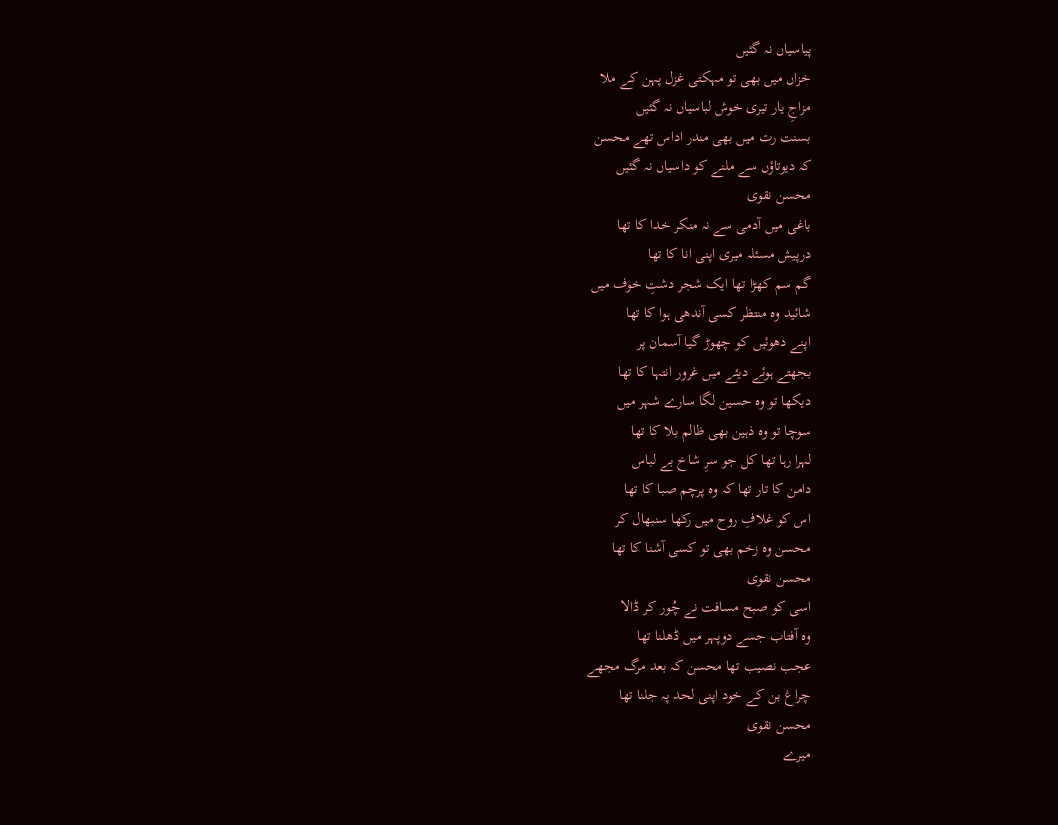پیاسیاں نہ گئیں
خزاں میں بھی تو مہکتی غزل پہن کے ملا
مزاجِ یار تیری خوش لباسیاں نہ گئیں
بسنت رت میں بھی مندر اداس تھے محسن
کہ دیوتاؤں سے ملنے کو داسیاں نہ گئیں
محسن نقوی
باغی میں آدمی سے نہ منکر خدا کا تھا
درپیش مسئلہ میری اپنی انا کا تھا
گم سم کھڑا تھا ایک شجر دشتِ خوف میں
شائید وہ منتظر کسی آندھی ہوا کا تھا
اپنے دھوئیں کو چھوڑ گیا آسمان پر
بجھتے ہوئے دیئے میں غرور انتہا کا تھا
دیکھا تو وہ حسین لگا سارے شہر میں
سوچا تو وہ ذہین بھی ظالم بلا کا تھا
لہرا رہا تھا کل جو سرِ شاخ بے لباس
دامن کا تار تھا کہ وہ پرچم صبا کا تھا
اس کو غلافِ روح میں رکھا سنبھال کر
محسن وہ زخم بھی تو کسی آشنا کا تھا
محسن نقوی
اسی کو صبح مسافت نے چُور کر ڈالا
وہ آفتاب جسے دوپہر میں ڈھلنا تھا
عجب نصیب تھا محسن کہ بعد مرگ مجھے
چراغ بن کے خود اپنی لحد پہ جلنا تھا
محسن نقوی
میرے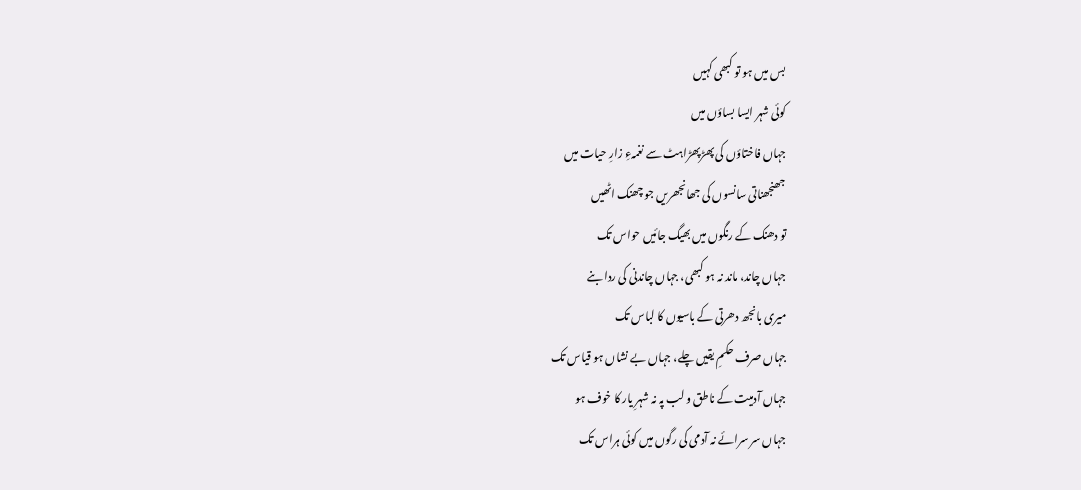بس میں ہو تو کبھی کہیں
کوئی شہر ایسا بساؤں میں
جہاں فاختاؤں کی پھڑپھڑاہٹ سے نغمہءِ زارِ حیات میں
جھنجھناتی سانسوں کی جھانجھریں جو چھنک اٹھیں
تو دھنک کے رنگوں میں بھیگ جائیں حواس تک
جہاں چاند، ماند نہ ہو کبھی، جہاں چاندنی کی ردا بنے
میری بانجھ دھرتی کے باسیوں کا لباس تک
جہاں صرف حکمِ یقیں چلے، جہاں بے نشاں ہو قیاس تک
جہاں آدمیت کے ناطق و لب پہ نہ شہرِ یار کا خوف ہو
جہاں سر سرائے نہ آدمی کی رگوں میں کوئی ہراس تک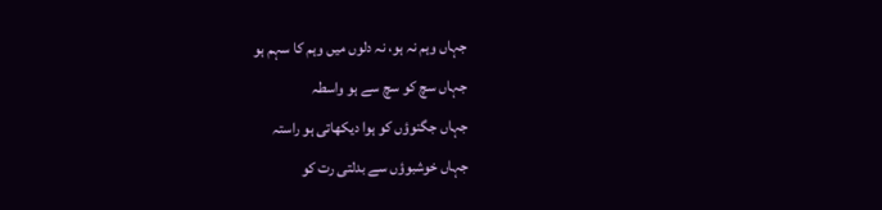جہاں وہم نہ ہو، نہ دلوں میں وہم کا سہم ہو
جہاں سچ کو سچ سے ہو واسطہ
جہاں جگنوؤں کو ہوا دیکھاتی ہو راستہ
جہاں خوشبوؤں سے بدلتی رت کو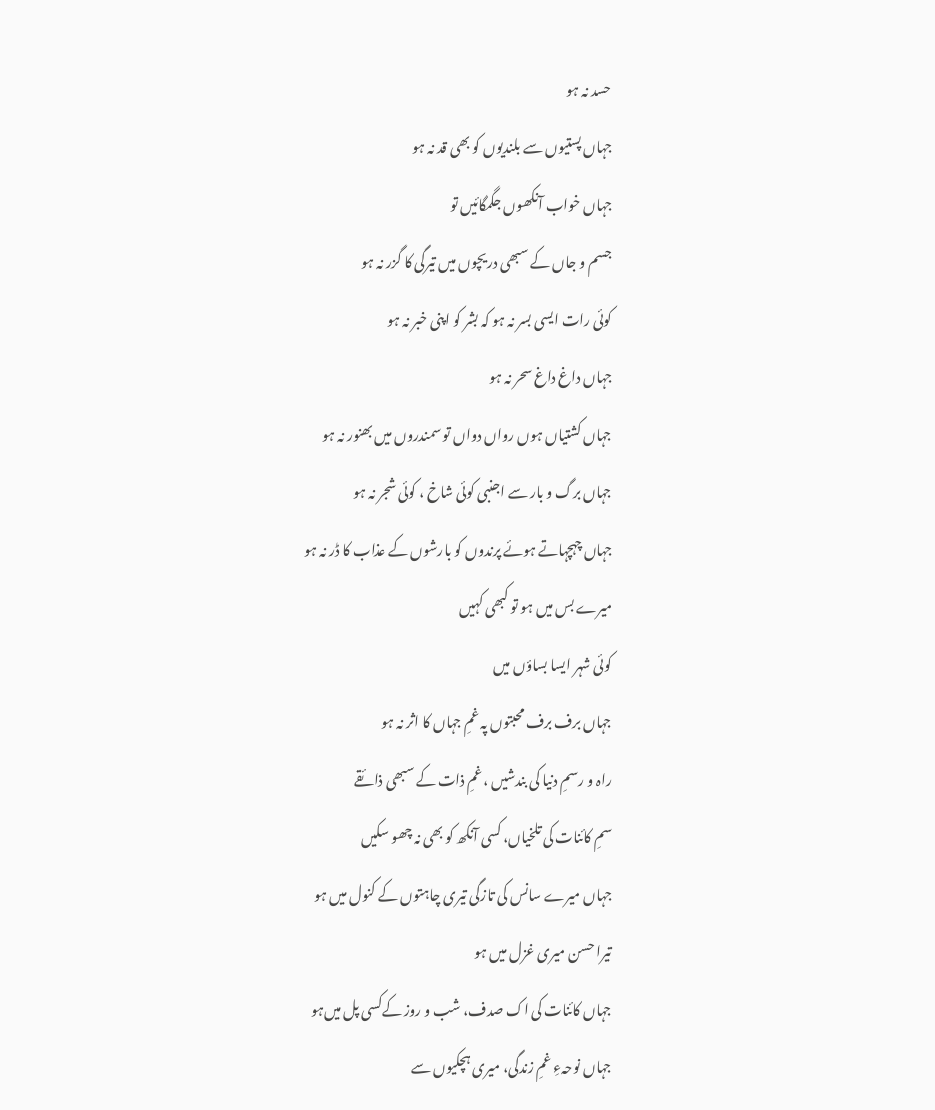حسد نہ ہو
جہاں پستیوں سے بلندیوں کو بھی قد نہ ہو
جہاں خواب آنکھوں جگمگائیں تو
جسم و جاں کے سبھی دریچوں میں تیرگی کا گزر نہ ہو
کوئی رات ایسی بسر نہ ہو کہ بشر کو اپنی خبر نہ ہو
جہاں داغ داغ سحر نہ ہو
جہاں کشتیاں ہوں رواں دواں تو سمندروں میں بھنور نہ ہو
جہاں برگ و بار سے اجنبی کوئی شاخ ، کوئی شجر نہ ہو
جہاں چہچہاتے ہوئے پرندوں کو بارشوں کے عذاب کا ڈر نہ ہو
میرے بس میں ہو تو کبھی کہیں
کوئی شہر ایسا بساؤں میں
جہاں برف برف محبتوں پہ غمِ جہاں کا اثر نہ ہو
راہ و رسمِ دنیا کی بندشیں ، غمِ ذات کے سبھی ذائقے
سمِ کائنات کی تلخیاں، کسی آنکھ کو بھی نہ چھو سکیں
جہاں میرے سانس کی تازگی تیری چاہتوں کے کنول میں ہو
تیرا حسن میری غزل میں ہو
جہاں کائنات کی اک صدف، شب و روز کےکسی پل میں‌ہو
جہاں نوحہءِ غمِ زندگی، میری ہچکیوں سے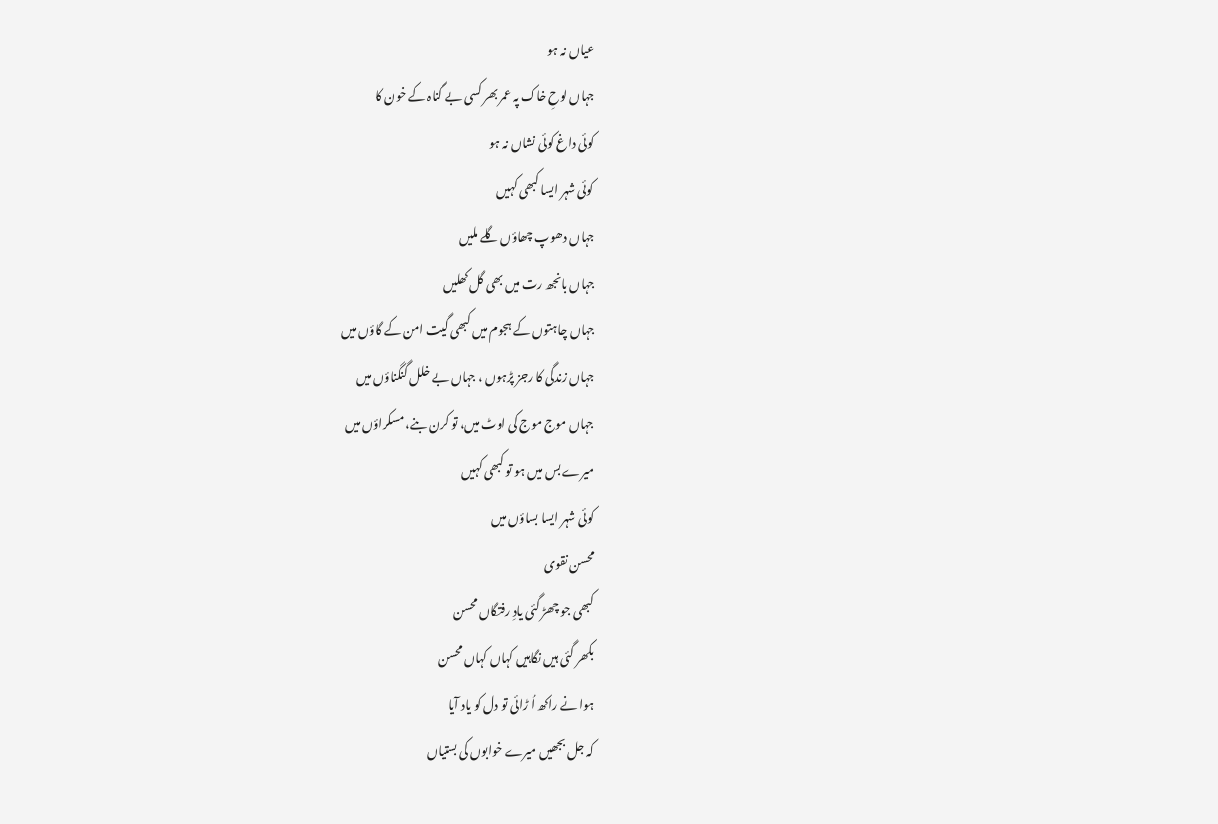عیاں نہ ہو
جہاں لوحِ خاک پہ عمر بھر کسی بے گناہ کے خون کا
کوئی داغ کوئی نشاں نہ ہو
کوئی شہر ایسا کبھی کہیں
جہاں دھوپ چھاؤں گلے ملیں
جہاں بانجھ رت میں بھی گل کھلیں
جہاں چاہتوں کے ہجوم میں کبھی گیت امن کے گاؤں میں
جہاں زندگی کا رجز پڑہوں ، جہاں بے خلل گنگناؤں میں
جہاں موج موج کی اوٹ میں، تو کرن بنے، مسکراؤں میں
میرے بس میں ہو تو کبھی کہیں
کوئی شہر ایسا بساؤں میں
محسن نقوی
کبھی جو چھڑ گئی یادِ رفتگاں محسن
بکھر گئی ہیں نگاہیں کہاں کہاں محسن
ہوا نے راکھ اُ ڑائی تو دل کو یاد آیا
کہ جل بجھیں میرے خوابوں کی بستیاں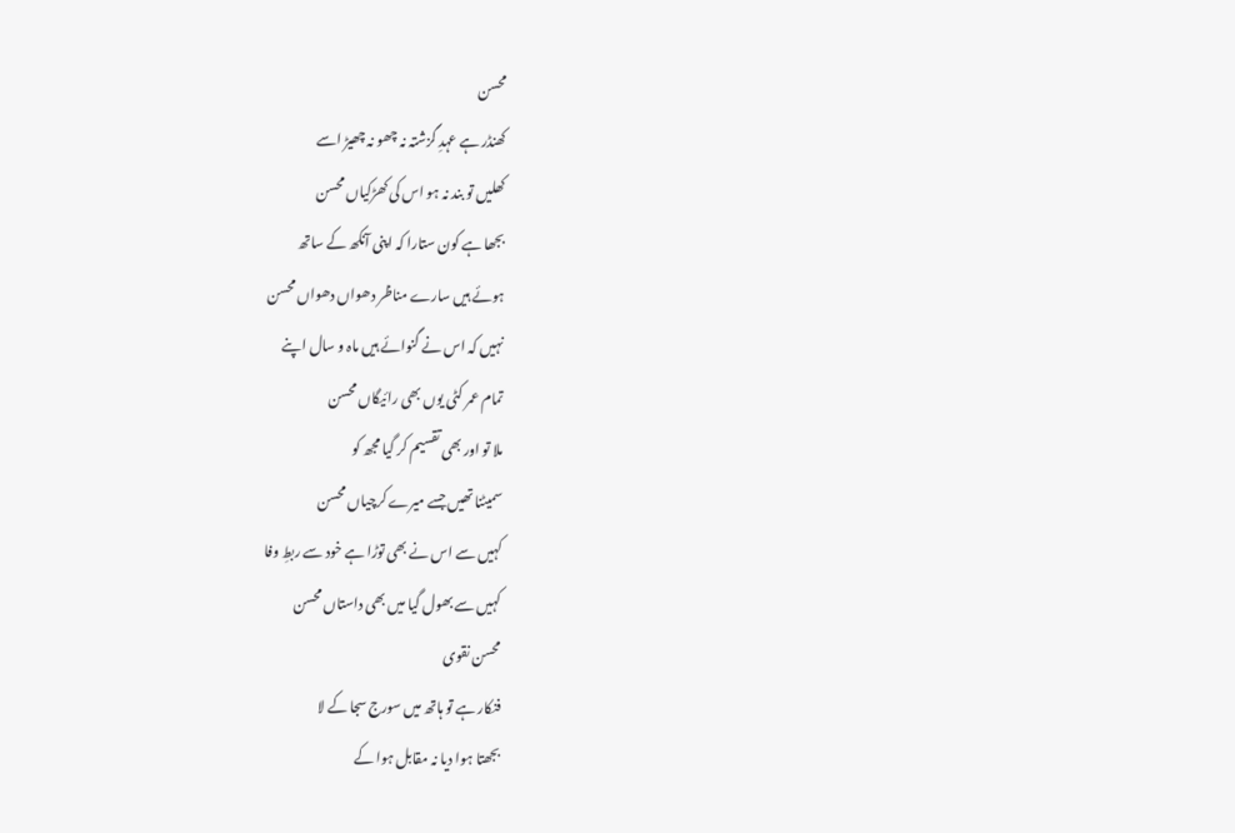محسن
کھنڈر ہے عہدِ گزشتہ نہ چھو نہ چھیڑ اسے
کھلیں تو بند نہ ہو اس کی کھڑکیاں محسن
بجھا ہے کون ستارا کہ اپنی آنکھ کے ساتھ
ہوئے ہیں سارے مناظر دھواں دھواں محسن
نہیں کہ اس نے گنوائے ہیں ماہ و سال اپنے
تمام عمر کٹی یوں بھی رائیگاں محسن
ملا تو اور بھی تقسیم کر گیا مجھ کو
سمیٹنا تھیں جسے میرے کرچیاں محسن
کہیں سے اس نے بھی توڑا ہے خود سے ربطِ وفا
کہیں سے بھول گیا میں بھی داستاں محسن
محسن نقوی
فنکار ہے تو ہاتھ میں سورج سجا کے لا
بجھتا ہوا دیا نہ مقابل ہوا کے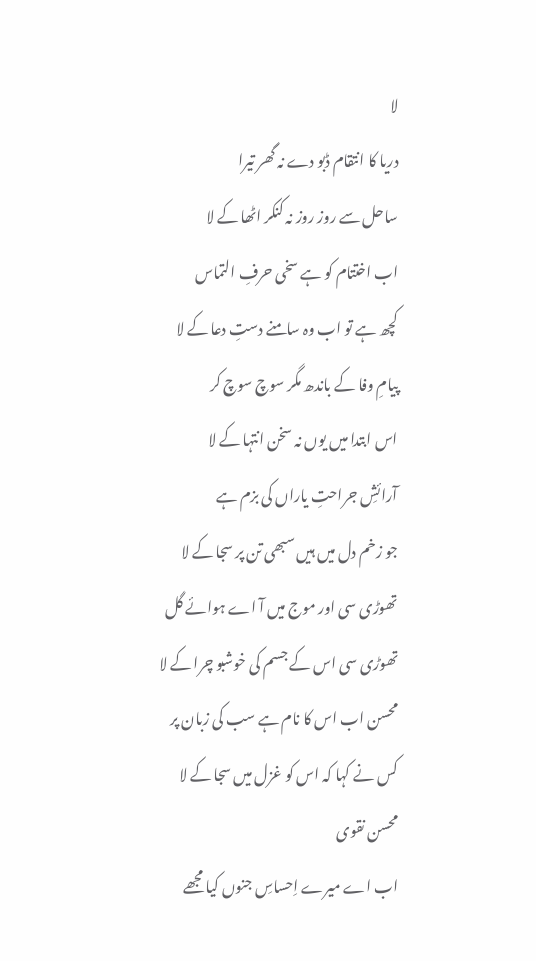لا
دریا کا انتقام ڈبو دے نہ گھر تیرا
ساحل سے روز روز نہ کنکر اٹھا کے لا
اب اختتام کو ہے سخی حرفِ التماس
کچھ ہے تو اب وہ سامنے دستِ دعا کے لا
پیامِ وفا کے باندھ مگر سوچ سوچ کر
اس ابتدا میں یوں نہ سخن انتہا کے لا
آرائشِ جراحتِ یاراں کی بزم ہے
جو زخم دل میں ہیں سبھی تن پر سجا کے لا
تھوڑی سی اور موج میں آ اے ہوائے گل
تھوڑی سی اس کے جسم کی خوشبو چرا کے لا
محسن اب اس کا نام ہے سب کی زبان پر
کس نے کہا کہ اس کو غزل میں سجا کے لا
محسن نقوی
اب اے میرے اِحساسِ جنوں کیا مجھے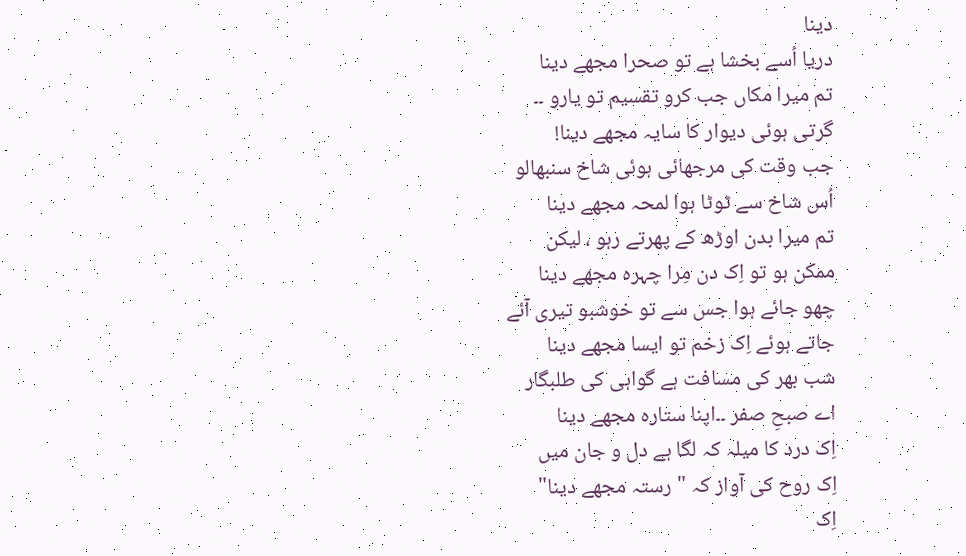دینا
دریا اُسے بخشا ہے تو صحرا مجھے دینا
تم میرا مکاں جب کرو تقسیم تو یارو ۔۔
گرتی ہوئی دیوار کا سایہ مجھے دینا!
جب وقت کی مرجھائی ہوئی شاخ سنبھالو
اُس شاخ سے ٹوٹا ہوا لمحہ مجھے دینا
تم میرا بدن اوڑھ کے پھرتے رہو ، لیکن
ممکن ہو تو اِک دن مِرا چہرہ مجھے دینا
چھو جائے ہوا جس سے تو خوشبو تیری آئے
جاتے ہوئے اِک زخم تو ایسا مجھے دینا
شب بھر کی مسافت ہے گواہی کی طلبگار
اے صبحِ صفر ۔۔اپنا ستارہ مجھے دینا
اِک درد کا میلہ کہ لگا ہے دل و جان میں
اِک روح کی آواز کہ "رستہ مجھے دینا"
اِک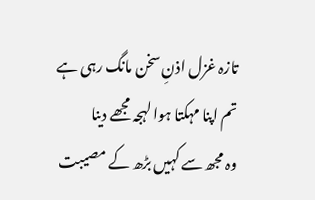تازہ غزل اذنِ سخن مانگ رہی ہے
تم اپنا مہکتا ہوا لہجہ مجھے دینا
وہ مجھ سے کہیں بڑھ کے مصیبت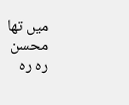میں تھا محسن
رہ رہ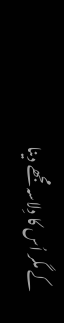کے مگر اُس کا دِلاسہ مجھے دینا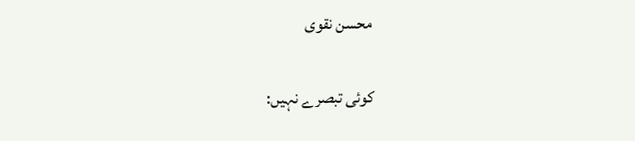محسن نقوی

کوئی تبصرے نہیں: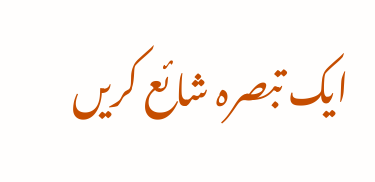ایک تبصرہ شائع کریں